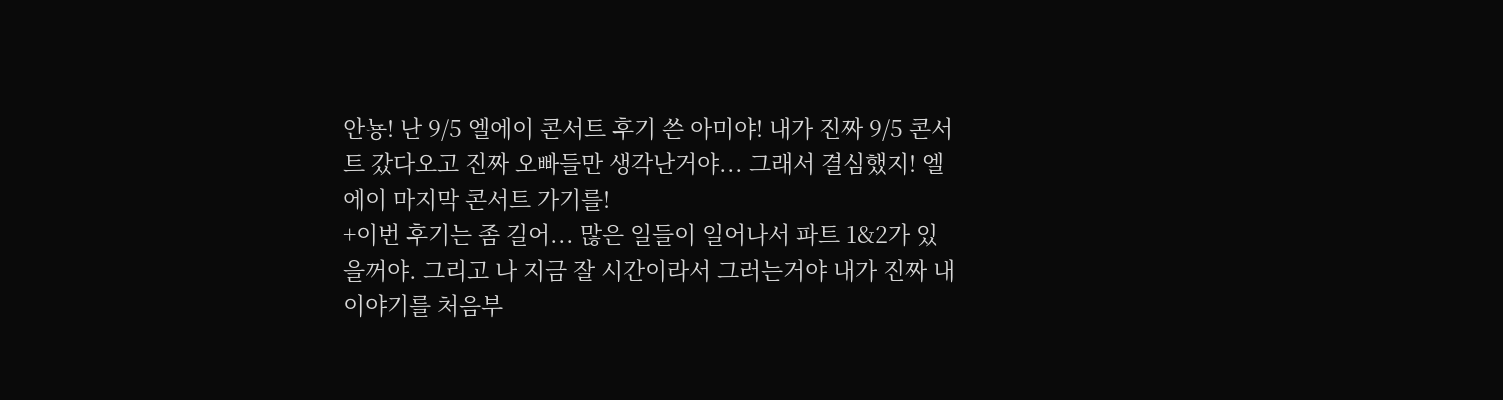안뇽! 난 9/5 엘에이 콘서트 후기 쓴 아미야! 내가 진짜 9/5 콘서트 갔다오고 진짜 오빠들만 생각난거야... 그래서 결심했지! 엘에이 마지막 콘서트 가기를!
+이번 후기는 좀 길어... 많은 일들이 일어나서 파트 1&2가 있을꺼야. 그리고 나 지금 잘 시간이라서 그러는거야 내가 진짜 내 이야기를 처음부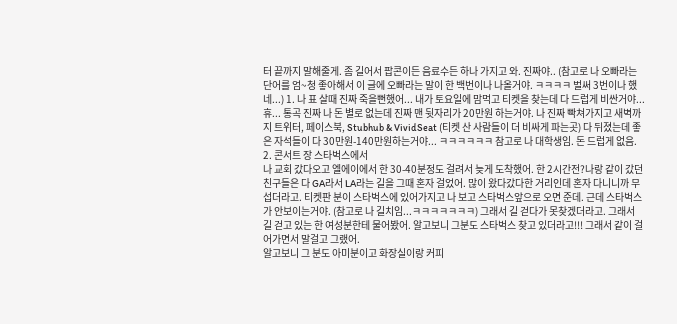터 끝까지 말해줄게. 좀 길어서 팝콘이든 음료수든 하나 가지고 와. 진짜야.. (참고로 나 오빠라는 단어를 엄~청 좋아해서 이 글에 오빠라는 말이 한 백번이나 나올거야. ㅋㅋㅋㅋ 벌써 3번이나 했네...) 1. 나 표 살때 진짜 죽을뻔했어... 내가 토요일에 맘먹고 티켓을 찾는데 다 드럽게 비싼거야... 휴... 통곡 진짜 나 돈 별로 없는데 진짜 맨 뒷자리가 20만원 하는거야. 나 진짜 빡쳐가지고 새벽까지 트위터, 페이스북, Stubhub & VividSeat (티켓 산 사람들이 더 비싸게 파는곳) 다 뒤졌는데 좋은 자석들이 다 30만원-140만원하는거야... ㅋㅋㅋㅋㅋㅋ 참고로 나 대학생임. 돈 드럽게 없음.
2. 콘서트 장 스타벅스에서
나 교회 갔다오고 엘에이에서 한 30-40분정도 걸려서 늦게 도착했어. 한 2시간전?나랑 같이 갔던 친구들은 다 GA라서 LA라는 길을 그때 혼자 걸었어. 많이 왔다갔다한 거리인데 혼자 다니니까 무섭더라고. 티켓판 분이 스타벅스에 있어가지고 나 보고 스타벅스앞으로 오면 준데. 근데 스타벅스가 안보이는거야. (참고로 나 길치임...ㅋㅋㅋㅋㅋㅋㅋ) 그래서 길 걷다가 못찾겠더라고. 그래서 길 걷고 있는 한 여성분한테 물어봤어. 알고보니 그분도 스타벅스 찾고 있더라고!!! 그래서 같이 걸어가면서 말걸고 그랬어.
알고보니 그 분도 아미분이고 화장실이랑 커피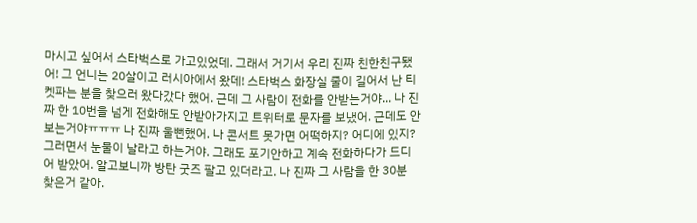마시고 싶어서 스타벅스로 가고있었데. 그래서 거기서 우리 진짜 친한친구됐어! 그 언니는 20살이고 러시아에서 왔데! 스타벅스 화장실 줄이 길어서 난 티켓파는 분을 찾으러 왔다갔다 했어. 근데 그 사람이 전화를 안받는거야... 나 진짜 한 10번을 넘게 전화해도 안받아가지고 트위터로 문자를 보냈어. 근데도 안보는거야ㅠㅠㅠ 나 진짜 울뻔했어. 나 콘서트 못가면 어떡하지? 어디에 있지? 그러면서 눈물이 날라고 하는거야. 그래도 포기안하고 계속 전화하다가 드디어 받았어. 알고보니까 방탄 굿즈 팔고 있더라고. 나 진짜 그 사람을 한 30분 찾은거 같아.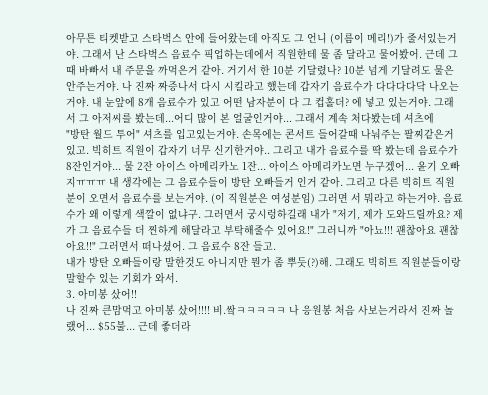아무튼 티켓받고 스타벅스 안에 들어왔는데 아직도 그 언니 (이름이 메리!)가 줄서있는거야. 그래서 난 스타벅스 음료수 픽업하는데에서 직원한테 물 좀 달라고 물어봤어. 근데 그때 바빠서 내 주문을 까먹은거 같아. 거기서 한 10분 기달렸나? 10분 넘게 기달려도 물은 안주는거야. 나 진짜 짜증나서 다시 시킬라고 했는데 갑자기 음료수가 다다다다닥 나오는거야. 내 눈앞에 8개 음료수가 있고 어떤 남자분이 다 그 컵홀더? 에 넣고 있는거야. 그래서 그 아저씨를 봤는데...어디 많이 본 얼굴인거야... 그래서 계속 처다봤는데 셔츠에
"방탄 월드 투어" 셔츠를 입고있는거야. 손목에는 콘서트 들어갈때 나눠주는 팔찌같은거 있고. 빅히트 직원이 갑자기 너무 신기한거야.. 그리고 내가 음료수를 딱 봤는데 음료수가 8잔인거야... 물 2잔 아이스 아메리카노 1잔... 아이스 아메리카노면 누구겠어... 윤기 오빠지ㅠㅠㅠ 내 생각에는 그 음료수들이 방탄 오빠들거 인거 같아. 그리고 다른 빅히트 직원분이 오면서 음료수를 보는거야. (이 직원분은 여성분임) 그러면 서 뭐라고 하는거야. 음료수가 왜 이렇게 색깔이 없냐구. 그러면서 궁시렁하길래 내가 "저기, 제가 도와드릴까요? 제가 그 음료수들 더 찐하게 해달라고 부탁해줄수 있어요!" 그러니까 "아뇨!!! 괜찮아요 괜찮아요!!" 그러면서 떠나셨어. 그 음료수 8잔 들고.
내가 방탄 오빠들이랑 말한것도 아니지만 뭔가 좀 뿌듯(?)해. 그래도 빅히트 직원분들이랑 말할수 있는 기회가 와서.
3. 아미봉 샀어!!
나 진짜 큰맘먹고 아미봉 샀어!!!! 비.쌐ㅋㅋㅋㅋㅋ 나 응원봉 처음 사보는거라서 진짜 놀랬어... $55불... 근데 좋더라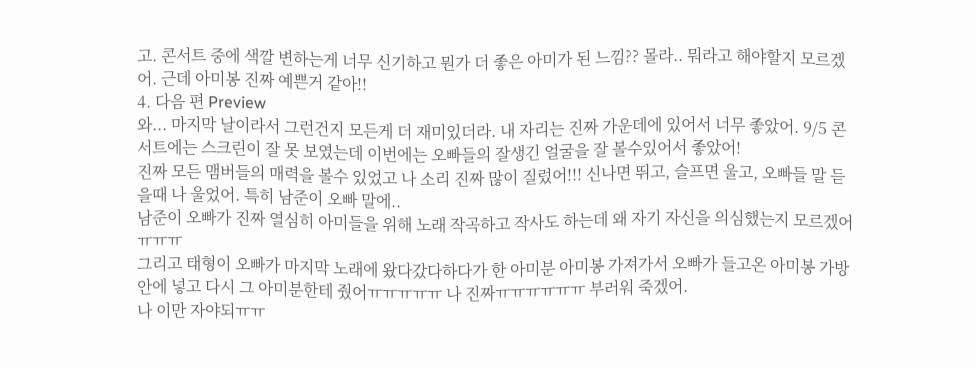고. 콘서트 중에 색깔 변하는게 너무 신기하고 뭔가 더 좋은 아미가 된 느낌?? 몰라.. 뭐라고 해야할지 모르겠어. 근데 아미봉 진짜 예쁜거 같아!!
4. 다음 편 Preview
와... 마지막 날이라서 그런건지 모든게 더 재미있더라. 내 자리는 진짜 가운데에 있어서 너무 좋았어. 9/5 콘서트에는 스크린이 잘 못 보였는데 이번에는 오빠들의 잘생긴 얼굴을 잘 볼수있어서 좋았어!
진짜 모든 맴버들의 매력을 볼수 있었고 나 소리 진짜 많이 질렀어!!! 신나면 뛰고, 슬프면 울고, 오빠들 말 듣을때 나 울었어. 특히 남준이 오빠 말에..
남준이 오빠가 진짜 열심히 아미들을 위해 노래 작곡하고 작사도 하는데 왜 자기 자신을 의심했는지 모르겠어ㅠㅠㅠ
그리고 태형이 오빠가 마지막 노래에 왔다갔다하다가 한 아미분 아미봉 가져가서 오빠가 들고온 아미봉 가방안에 넣고 다시 그 아미분한테 줬어ㅠㅠㅠㅠㅠ 나 진짜ㅠㅠㅠㅠㅠㅠ 부러워 죽겠어.
나 이만 자야되ㅠㅠ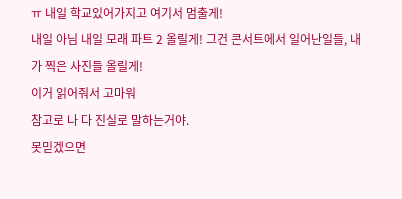ㅠ 내일 학교있어가지고 여기서 멈출게!
내일 아님 내일 모래 파트 2 올릴게! 그건 콘서트에서 일어난일들, 내가 찍은 사진들 올릴게!
이거 읽어줘서 고마워
참고로 나 다 진실로 말하는거야.
못믿겠으면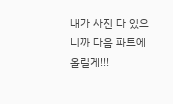내가 사진 다 있으니까 다음 파트에 올릴게!!!